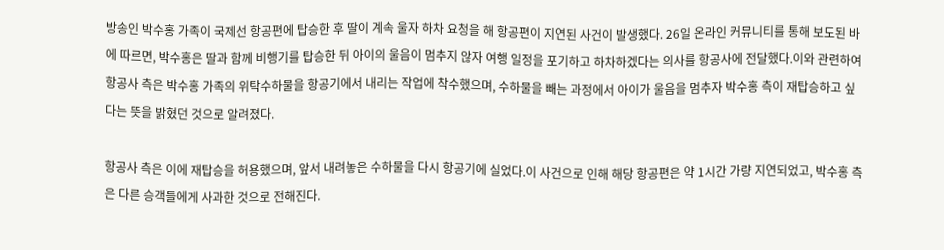방송인 박수홍 가족이 국제선 항공편에 탑승한 후 딸이 계속 울자 하차 요청을 해 항공편이 지연된 사건이 발생했다. 26일 온라인 커뮤니티를 통해 보도된 바에 따르면, 박수홍은 딸과 함께 비행기를 탑승한 뒤 아이의 울음이 멈추지 않자 여행 일정을 포기하고 하차하겠다는 의사를 항공사에 전달했다.이와 관련하여 항공사 측은 박수홍 가족의 위탁수하물을 항공기에서 내리는 작업에 착수했으며, 수하물을 빼는 과정에서 아이가 울음을 멈추자 박수홍 측이 재탑승하고 싶다는 뜻을 밝혔던 것으로 알려졌다.

항공사 측은 이에 재탑승을 허용했으며, 앞서 내려놓은 수하물을 다시 항공기에 실었다.이 사건으로 인해 해당 항공편은 약 1시간 가량 지연되었고, 박수홍 측은 다른 승객들에게 사과한 것으로 전해진다.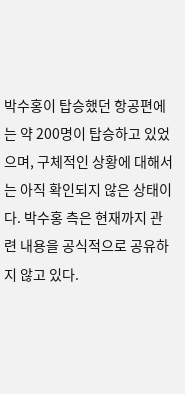박수홍이 탑승했던 항공편에는 약 200명이 탑승하고 있었으며, 구체적인 상황에 대해서는 아직 확인되지 않은 상태이다. 박수홍 측은 현재까지 관련 내용을 공식적으로 공유하지 않고 있다.